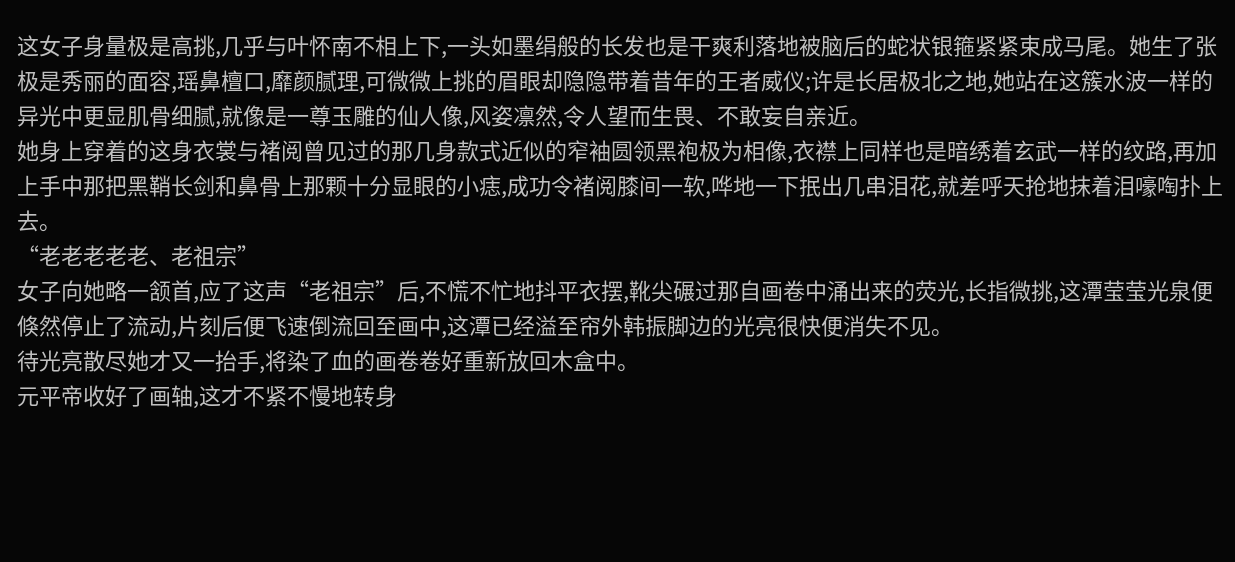这女子身量极是高挑,几乎与叶怀南不相上下,一头如墨绢般的长发也是干爽利落地被脑后的蛇状银箍紧紧束成马尾。她生了张极是秀丽的面容,瑶鼻檀口,靡颜腻理,可微微上挑的眉眼却隐隐带着昔年的王者威仪;许是长居极北之地,她站在这簇水波一样的异光中更显肌骨细腻,就像是一尊玉雕的仙人像,风姿凛然,令人望而生畏、不敢妄自亲近。
她身上穿着的这身衣裳与褚阅曾见过的那几身款式近似的窄袖圆领黑袍极为相像,衣襟上同样也是暗绣着玄武一样的纹路,再加上手中那把黑鞘长剑和鼻骨上那颗十分显眼的小痣,成功令褚阅膝间一软,哗地一下抿出几串泪花,就差呼天抢地抹着泪嚎啕扑上去。
“老老老老老、老祖宗”
女子向她略一颔首,应了这声“老祖宗”后,不慌不忙地抖平衣摆,靴尖碾过那自画卷中涌出来的荧光,长指微挑,这潭莹莹光泉便倏然停止了流动,片刻后便飞速倒流回至画中,这潭已经溢至帘外韩振脚边的光亮很快便消失不见。
待光亮散尽她才又一抬手,将染了血的画卷卷好重新放回木盒中。
元平帝收好了画轴,这才不紧不慢地转身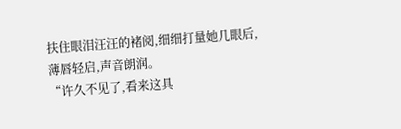扶住眼泪汪汪的褚阅,细细打量她几眼后,薄唇轻启,声音朗润。
“许久不见了,看来这具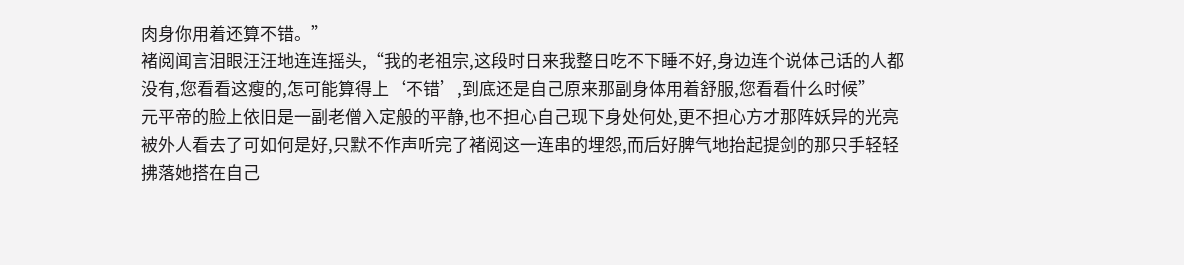肉身你用着还算不错。”
褚阅闻言泪眼汪汪地连连摇头,“我的老祖宗,这段时日来我整日吃不下睡不好,身边连个说体己话的人都没有,您看看这瘦的,怎可能算得上‘不错’,到底还是自己原来那副身体用着舒服,您看看什么时候”
元平帝的脸上依旧是一副老僧入定般的平静,也不担心自己现下身处何处,更不担心方才那阵妖异的光亮被外人看去了可如何是好,只默不作声听完了褚阅这一连串的埋怨,而后好脾气地抬起提剑的那只手轻轻拂落她搭在自己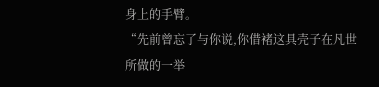身上的手臂。
“先前曾忘了与你说,你借褚这具壳子在凡世所做的一举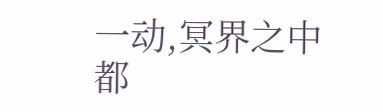一动,冥界之中都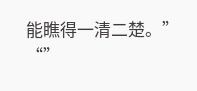能瞧得一清二楚。”
“”